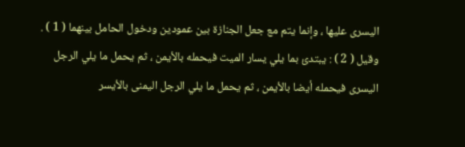اليسرى عليها ، وإنما يتم مع جعل الجنازة بين عمودين ودخول الحامل بينهما ( 1 ) .
وقيل ( 2 ) : يبتدئ بما يلي يسار الميت فيحمله بالأيمن ، ثم يحمل ما يلي الرجل
اليسرى فيحمله أيضا بالأيمن ، ثم يحمل ما يلي الرجل اليمنى بالأيسر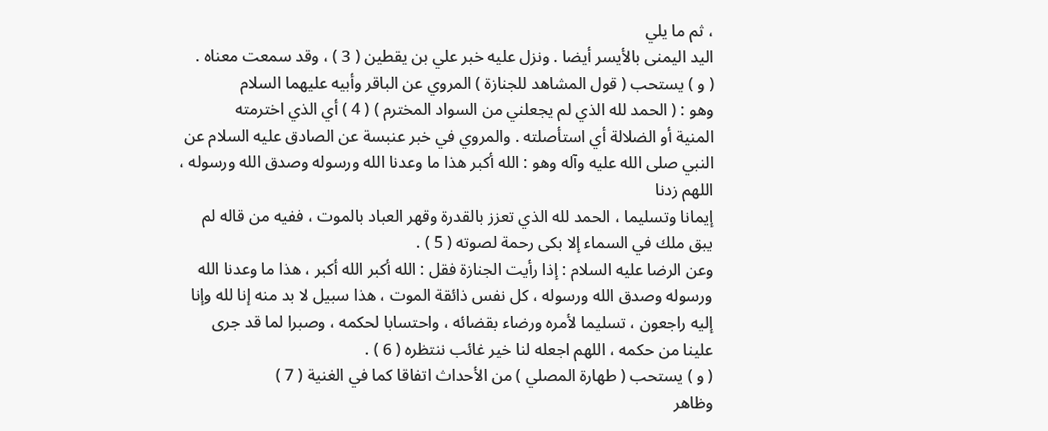، ثم ما يلي
اليد اليمنى بالأيسر أيضا . ونزل عليه خبر علي بن يقطين ( 3 ) ، وقد سمعت معناه .
( و ) يستحب ( قول المشاهد للجنازة ) المروي عن الباقر وأبيه عليهما السلام
وهو : ( الحمد لله الذي لم يجعلني من السواد المخترم ) ( 4 ) أي الذي اخترمته
المنية أو الضلالة أي استأصلته . والمروي في خبر عنبسة عن الصادق عليه السلام عن
النبي صلى الله عليه وآله وهو : الله أكبر هذا ما وعدنا الله ورسوله وصدق الله ورسوله ، اللهم زدنا
إيمانا وتسليما ، الحمد لله الذي تعزز بالقدرة وقهر العباد بالموت ، ففيه من قاله لم
يبق ملك في السماء إلا بكى رحمة لصوته ( 5 ) .
وعن الرضا عليه السلام : إذا رأيت الجنازة فقل : الله أكبر الله أكبر ، هذا ما وعدنا الله
ورسوله وصدق الله ورسوله ، كل نفس ذائقة الموت ، هذا سبيل لا بد منه إنا لله وإنا
إليه راجعون ، تسليما لأمره ورضاء بقضائه ، واحتسابا لحكمه ، وصبرا لما قد جرى
علينا من حكمه ، اللهم اجعله لنا خير غائب ننتظره ( 6 ) .
( و ) يستحب ( طهارة المصلي ) من الأحداث اتفاقا كما في الغنية ( 7 )
وظاهر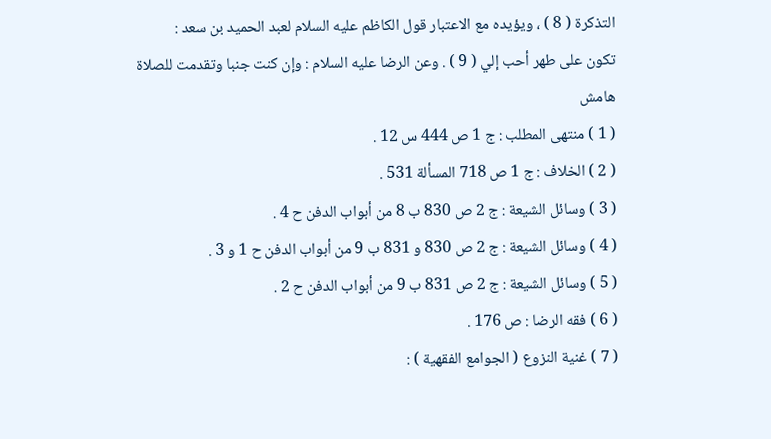التذكرة ( 8 ) ، ويؤيده مع الاعتبار قول الكاظم عليه السلام لعبد الحميد بن سعد :
تكون على طهر أحب إلي ( 9 ) . وعن الرضا عليه السلام : وإن كنت جنبا وتقدمت للصلاة
هامش
( 1 ) منتهى المطلب : ج 1 ص 444 س 12 .
( 2 ) الخلاف : ج 1 ص 718 المسألة 531 .
( 3 ) وسائل الشيعة : ج 2 ص 830 ب 8 من أبواب الدفن ح 4 .
( 4 ) وسائل الشيعة : ج 2 ص 830 و 831 ب 9 من أبواب الدفن ح 1 و 3 .
( 5 ) وسائل الشيعة : ج 2 ص 831 ب 9 من أبواب الدفن ح 2 .
( 6 ) فقه الرضا : ص 176 .
( 7 ) غنية النزوع ( الجوامع الفقهية ) :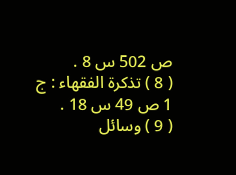ص 502 س 8 .
( 8 ) تذكرة الفقهاء : ج 1 ص 49 س 18 .
( 9 ) وسائل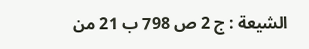الشيعة : ج 2 ص 798 ب 21 من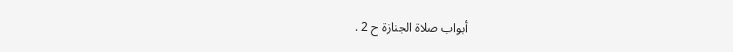أبواب صلاة الجنازة ح 2 .